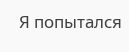Я попытался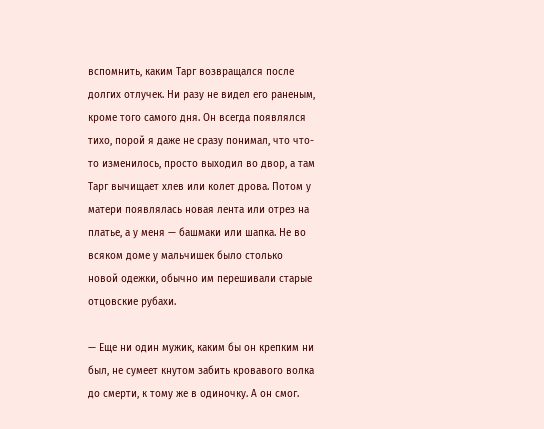вспомнить, каким Тарг возвращался после долгих отлучек. Ни разу не видел его раненым, кроме того самого дня. Он всегда появлялся тихо, порой я даже не сразу понимал, что что-то изменилось, просто выходил во двор, а там Тарг вычищает хлев или колет дрова. Потом у матери появлялась новая лента или отрез на платье, а у меня — башмаки или шапка. Не во всяком доме у мальчишек было столько новой одежки, обычно им перешивали старые отцовские рубахи.

— Еще ни один мужик, каким бы он крепким ни был, не сумеет кнутом забить кровавого волка до смерти, к тому же в одиночку. А он смог.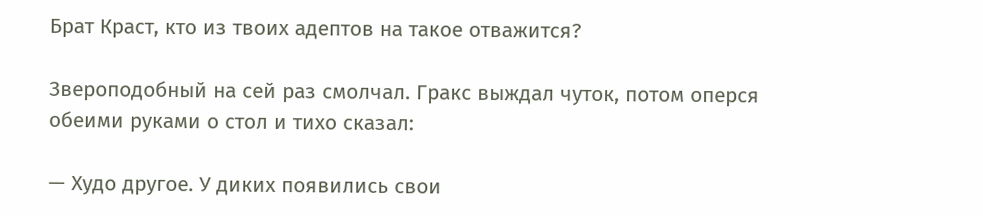Брат Краст, кто из твоих адептов на такое отважится?

Звероподобный на сей раз смолчал. Гракс выждал чуток, потом оперся обеими руками о стол и тихо сказал:

— Худо другое. У диких появились свои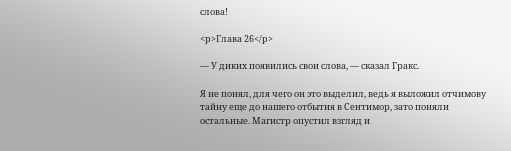слова!

<p>Глава 26</p>

— У диких появились свои слова, — сказал Гракс.

Я не понял, для чего он это выделил, ведь я выложил отчимову тайну еще до нашего отбытия в Сентимор, зато поняли остальные. Магистр опустил взгляд и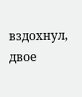вздохнул, двое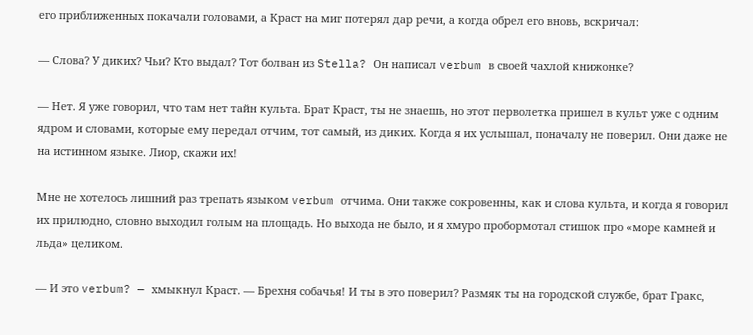его приближенных покачали головами, а Краст на миг потерял дар речи, а когда обрел его вновь, вскричал:

— Слова? У диких? Чьи? Кто выдал? Тот болван из Stella? Он написал verbum в своей чахлой книжонке?

— Нет. Я уже говорил, что там нет тайн культа. Брат Краст, ты не знаешь, но этот перволетка пришел в культ уже с одним ядром и словами, которые ему передал отчим, тот самый, из диких. Когда я их услышал, поначалу не поверил. Они даже не на истинном языке. Лиор, скажи их!

Мне не хотелось лишний раз трепать языком verbum отчима. Они также сокровенны, как и слова культа, и когда я говорил их прилюдно, словно выходил голым на площадь. Но выхода не было, и я хмуро пробормотал стишок про «море камней и льда» целиком.

— И это verbum? — хмыкнул Краст. — Брехня собачья! И ты в это поверил? Размяк ты на городской службе, брат Гракс,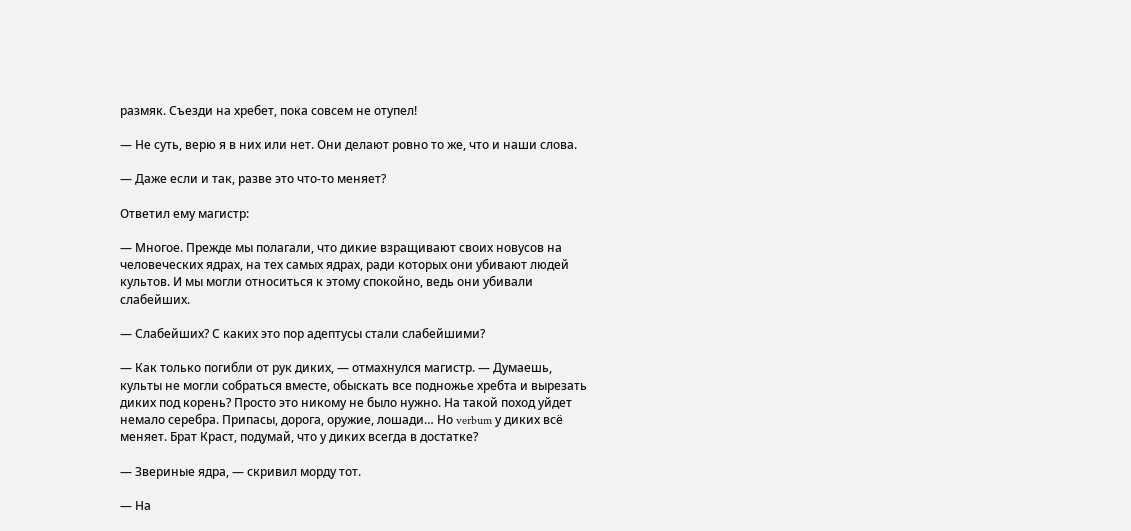размяк. Съезди на хребет, пока совсем не отупел!

— Не суть, верю я в них или нет. Они делают ровно то же, что и наши слова.

— Даже если и так, разве это что-то меняет?

Ответил ему магистр:

— Многое. Прежде мы полагали, что дикие взращивают своих новусов на человеческих ядрах, на тех самых ядрах, ради которых они убивают людей культов. И мы могли относиться к этому спокойно, ведь они убивали слабейших.

— Слабейших? С каких это пор адептусы стали слабейшими?

— Как только погибли от рук диких, — отмахнулся магистр. — Думаешь, культы не могли собраться вместе, обыскать все подножье хребта и вырезать диких под корень? Просто это никому не было нужно. На такой поход уйдет немало серебра. Припасы, дорога, оружие, лошади… Но verbum у диких всё меняет. Брат Краст, подумай, что у диких всегда в достатке?

— Звериные ядра, — скривил морду тот.

— На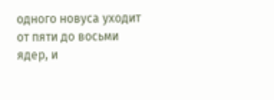одного новуса уходит от пяти до восьми ядер, и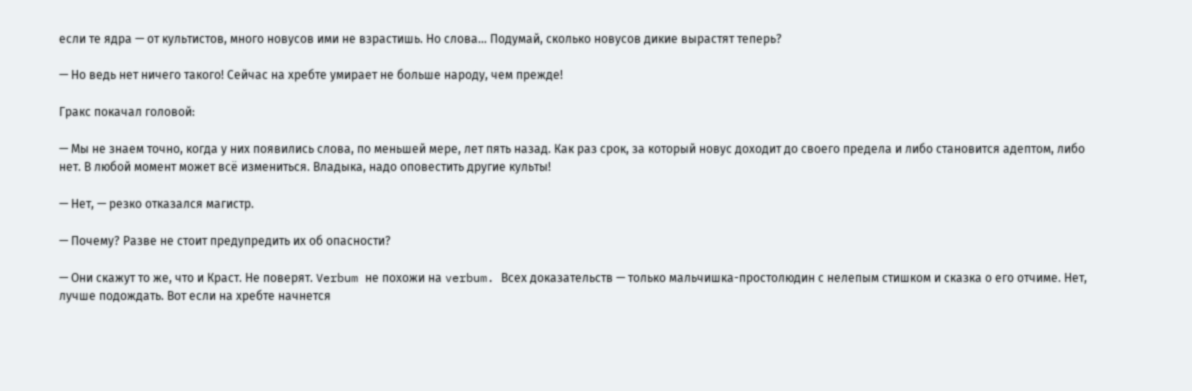если те ядра — от культистов, много новусов ими не взрастишь. Но слова… Подумай, сколько новусов дикие вырастят теперь?

— Но ведь нет ничего такого! Сейчас на хребте умирает не больше народу, чем прежде!

Гракс покачал головой:

— Мы не знаем точно, когда у них появились слова, по меньшей мере, лет пять назад. Как раз срок, за который новус доходит до своего предела и либо становится адептом, либо нет. В любой момент может всё измениться. Владыка, надо оповестить другие культы!

— Нет, — резко отказался магистр.

— Почему? Разве не стоит предупредить их об опасности?

— Они скажут то же, что и Краст. Не поверят. Verbum не похожи на verbum. Всех доказательств — только мальчишка-простолюдин с нелепым стишком и сказка о его отчиме. Нет, лучше подождать. Вот если на хребте начнется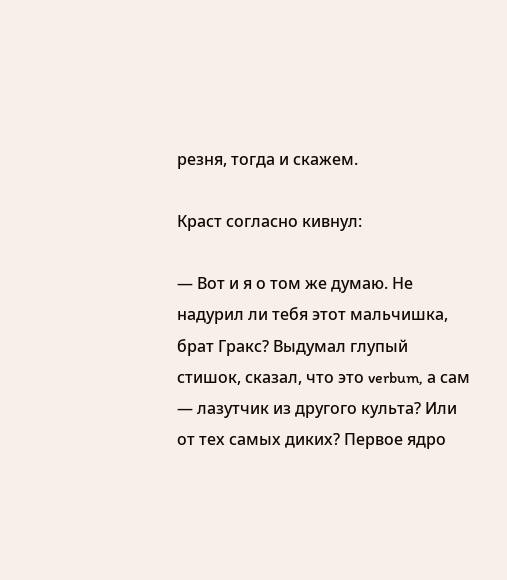резня, тогда и скажем.

Краст согласно кивнул:

— Вот и я о том же думаю. Не надурил ли тебя этот мальчишка, брат Гракс? Выдумал глупый стишок, сказал, что это verbum, а сам — лазутчик из другого культа? Или от тех самых диких? Первое ядро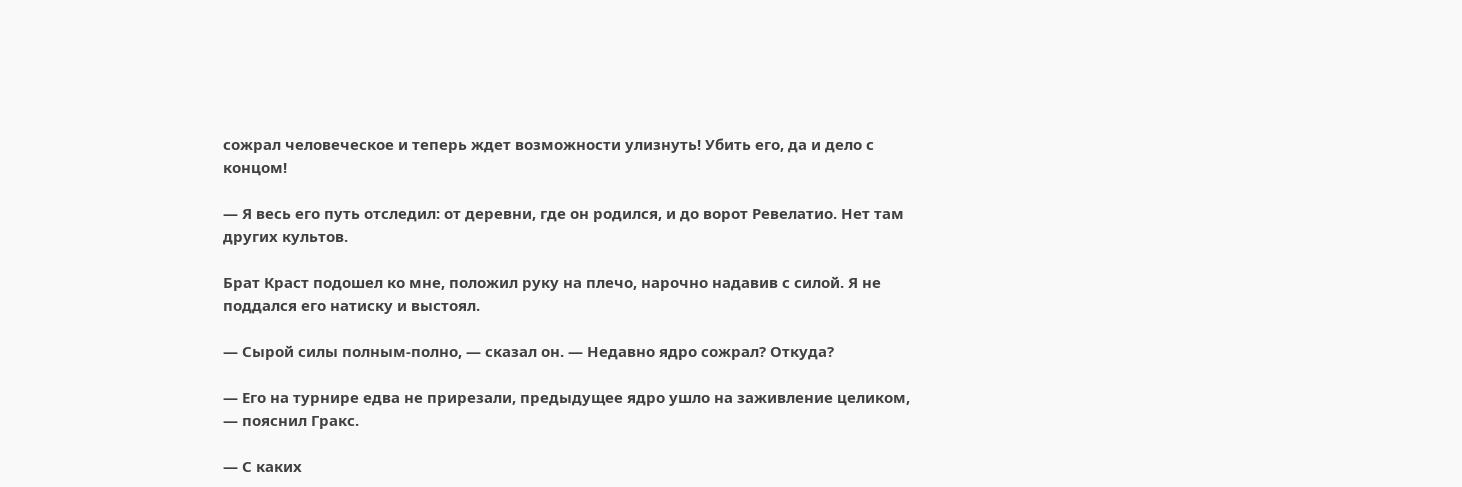сожрал человеческое и теперь ждет возможности улизнуть! Убить его, да и дело с концом!

— Я весь его путь отследил: от деревни, где он родился, и до ворот Ревелатио. Нет там других культов.

Брат Краст подошел ко мне, положил руку на плечо, нарочно надавив с силой. Я не поддался его натиску и выстоял.

— Сырой силы полным-полно, — сказал он. — Недавно ядро сожрал? Откуда?

— Его на турнире едва не прирезали, предыдущее ядро ушло на заживление целиком, — пояснил Гракс.

— С каких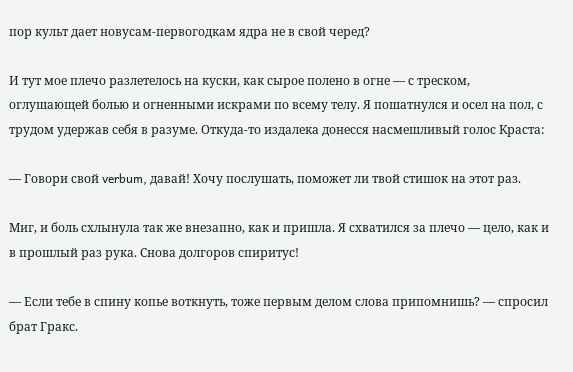пор культ дает новусам-первогодкам ядра не в свой черед?

И тут мое плечо разлетелось на куски, как сырое полено в огне — с треском, оглушающей болью и огненными искрами по всему телу. Я пошатнулся и осел на пол, с трудом удержав себя в разуме. Откуда-то издалека донесся насмешливый голос Краста:

— Говори свой verbum, давай! Хочу послушать, поможет ли твой стишок на этот раз.

Миг, и боль схлынула так же внезапно, как и пришла. Я схватился за плечо — цело, как и в прошлый раз рука. Снова долгоров спиритус!

— Если тебе в спину копье воткнуть, тоже первым делом слова припомнишь? — спросил брат Гракс.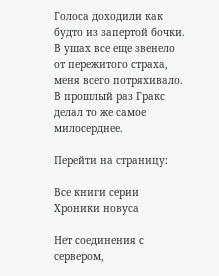Голоса доходили как будто из запертой бочки. В ушах все еще звенело от пережитого страха, меня всего потряхивало. В прошлый раз Гракс делал то же самое милосерднее.

Перейти на страницу:

Все книги серии Хроники новуса

Нет соединения с сервером,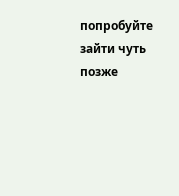попробуйте зайти чуть позже